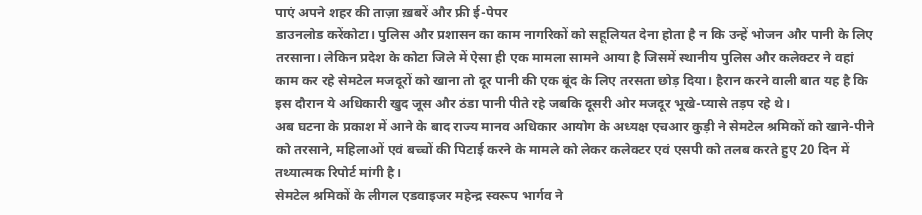पाएं अपने शहर की ताज़ा ख़बरें और फ्री ई-पेपर
डाउनलोड करेंकोटा। पुलिस और प्रशासन का काम नागरिकों को सहूलियत देना होता है न कि उन्हें भोजन और पानी के लिए तरसाना। लेकिन प्रदेश के कोटा जिले में ऐसा ही एक मामला सामने आया है जिसमें स्थानीय पुलिस और कलेक्टर ने वहां काम कर रहे सेमटेल मजदूरों को खाना तो दूर पानी की एक बूंद के लिए तरसता छोड़ दिया। हैरान करने वाली बात यह है कि इस दौरान ये अधिकारी खुद जूस और ठंडा पानी पीते रहे जबकि दूसरी ओर मजदूर भूखे-प्यासे तड़प रहे थे।
अब घटना के प्रकाश में आने के बाद राज्य मानव अधिकार आयोग के अध्यक्ष एचआर कुड़ी ने सेमटेल श्रमिकों को खाने-पीने को तरसाने, महिलाओं एवं बच्चों की पिटाई करने के मामले को लेकर कलेक्टर एवं एसपी को तलब करते हुए 20 दिन में तथ्यात्मक रिपोर्ट मांगी है।
सेमटेल श्रमिकों के लीगल एडवाइजर महेन्द्र स्वरूप भार्गव ने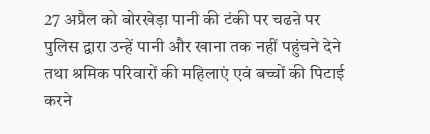27 अप्रैल को बोरखेड़ा पानी की टंकी पर चढऩे पर पुलिस द्वारा उन्हें पानी और खाना तक नहीं पहुंचने देने तथा श्रमिक परिवारों की महिलाएं एवं बच्चों की पिटाई करने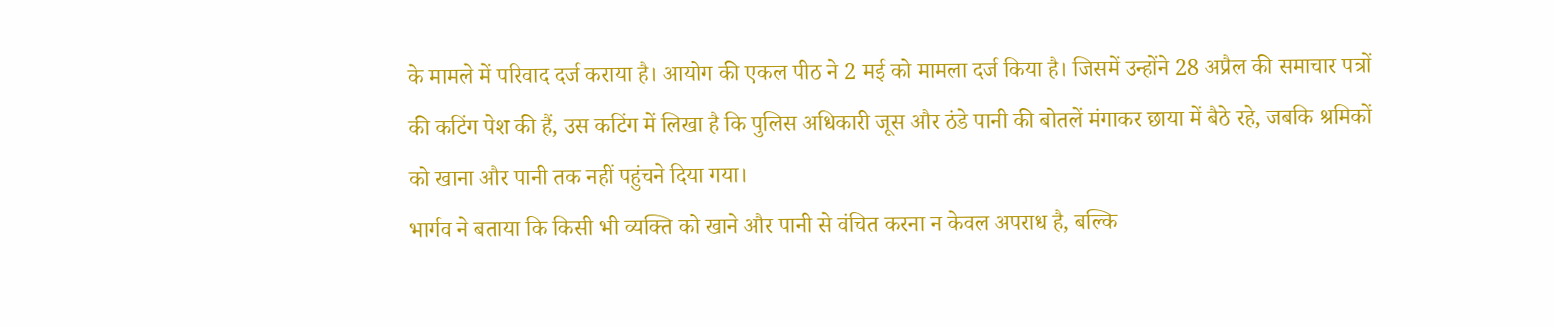के मामले में परिवाद दर्ज कराया है। आयोग की एकल पीठ ने 2 मई को मामला दर्ज किया है। जिसमें उन्होंने 28 अप्रैल की समाचार पत्रों की कटिंग पेश की हैं, उस कटिंग में लिखा है कि पुलिस अधिकारी जूस और ठंडे पानी की बोतलें मंगाकर छाया में बैठे रहे, जबकि श्रमिकों को खाना और पानी तक नहीं पहुंचने दिया गया।
भार्गव ने बताया कि किसी भी व्यक्ति को खाने और पानी से वंचित करना न केवल अपराध है, बल्कि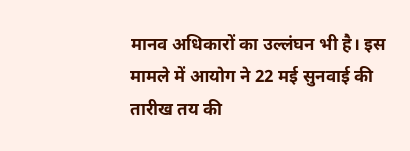मानव अधिकारों का उल्लंघन भी है। इस मामले में आयोग ने 22 मई सुनवाई की तारीख तय की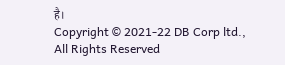है।
Copyright © 2021-22 DB Corp ltd., All Rights Reserved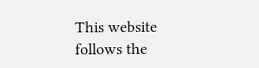This website follows the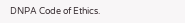DNPA Code of Ethics.